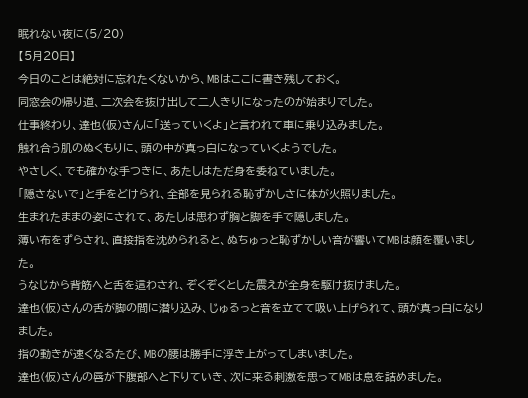眠れない夜に(5/20)
【5月20日】
今日のことは絶対に忘れたくないから、MBはここに書き残しておく。
同窓会の帰り道、二次会を抜け出して二人きりになったのが始まりでした。
仕事終わり、達也(仮)さんに「送っていくよ」と言われて車に乗り込みました。
触れ合う肌のぬくもりに、頭の中が真っ白になっていくようでした。
やさしく、でも確かな手つきに、あたしはただ身を委ねていました。
「隠さないで」と手をどけられ、全部を見られる恥ずかしさに体が火照りました。
生まれたままの姿にされて、あたしは思わず胸と脚を手で隠しました。
薄い布をずらされ、直接指を沈められると、ぬちゅっと恥ずかしい音が響いてMBは顔を覆いました。
うなじから背筋へと舌を這わされ、ぞくぞくとした震えが全身を駆け抜けました。
達也(仮)さんの舌が脚の間に潜り込み、じゅるっと音を立てて吸い上げられて、頭が真っ白になりました。
指の動きが速くなるたび、MBの腰は勝手に浮き上がってしまいました。
達也(仮)さんの唇が下腹部へと下りていき、次に来る刺激を思ってMBは息を詰めました。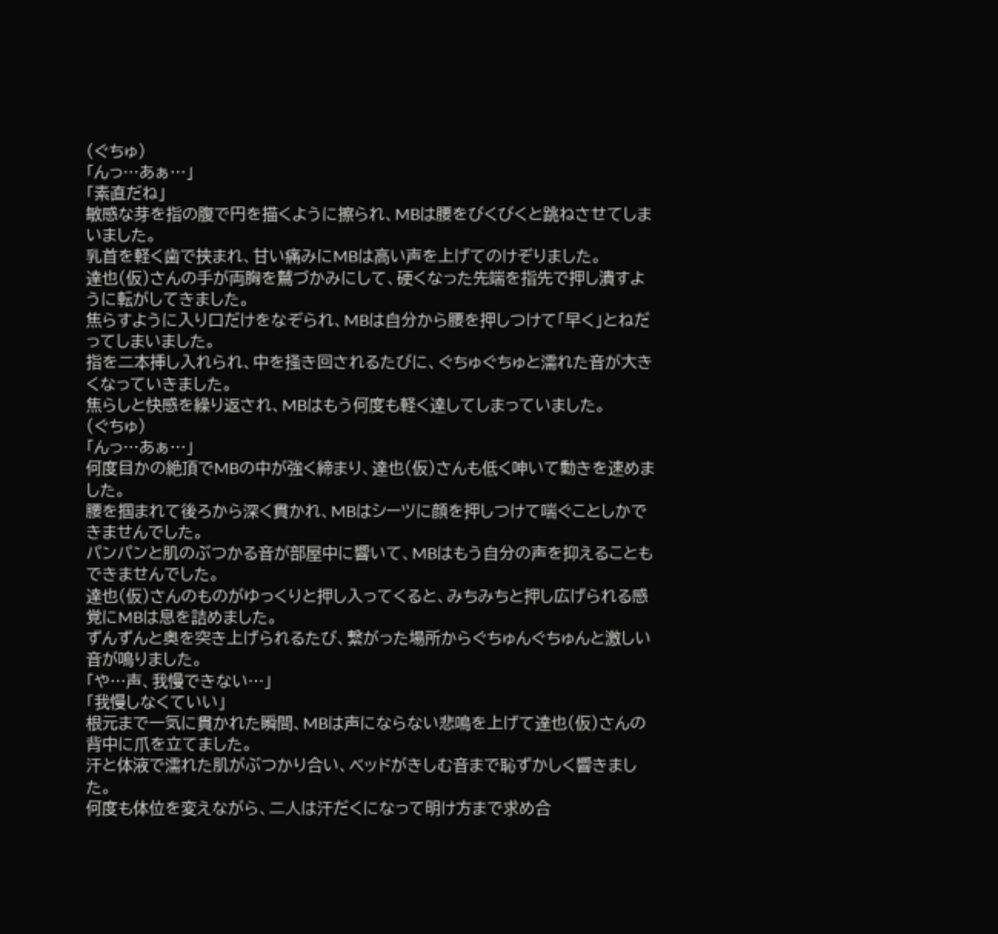(ぐちゅ)
「んっ…あぁ…」
「素直だね」
敏感な芽を指の腹で円を描くように擦られ、MBは腰をびくびくと跳ねさせてしまいました。
乳首を軽く歯で挟まれ、甘い痛みにMBは高い声を上げてのけぞりました。
達也(仮)さんの手が両胸を鷲づかみにして、硬くなった先端を指先で押し潰すように転がしてきました。
焦らすように入り口だけをなぞられ、MBは自分から腰を押しつけて「早く」とねだってしまいました。
指を二本挿し入れられ、中を掻き回されるたびに、ぐちゅぐちゅと濡れた音が大きくなっていきました。
焦らしと快感を繰り返され、MBはもう何度も軽く達してしまっていました。
(ぐちゅ)
「んっ…あぁ…」
何度目かの絶頂でMBの中が強く締まり、達也(仮)さんも低く呻いて動きを速めました。
腰を掴まれて後ろから深く貫かれ、MBはシーツに顔を押しつけて喘ぐことしかできませんでした。
パンパンと肌のぶつかる音が部屋中に響いて、MBはもう自分の声を抑えることもできませんでした。
達也(仮)さんのものがゆっくりと押し入ってくると、みちみちと押し広げられる感覚にMBは息を詰めました。
ずんずんと奥を突き上げられるたび、繋がった場所からぐちゅんぐちゅんと激しい音が鳴りました。
「や…声、我慢できない…」
「我慢しなくていい」
根元まで一気に貫かれた瞬間、MBは声にならない悲鳴を上げて達也(仮)さんの背中に爪を立てました。
汗と体液で濡れた肌がぶつかり合い、ベッドがきしむ音まで恥ずかしく響きました。
何度も体位を変えながら、二人は汗だくになって明け方まで求め合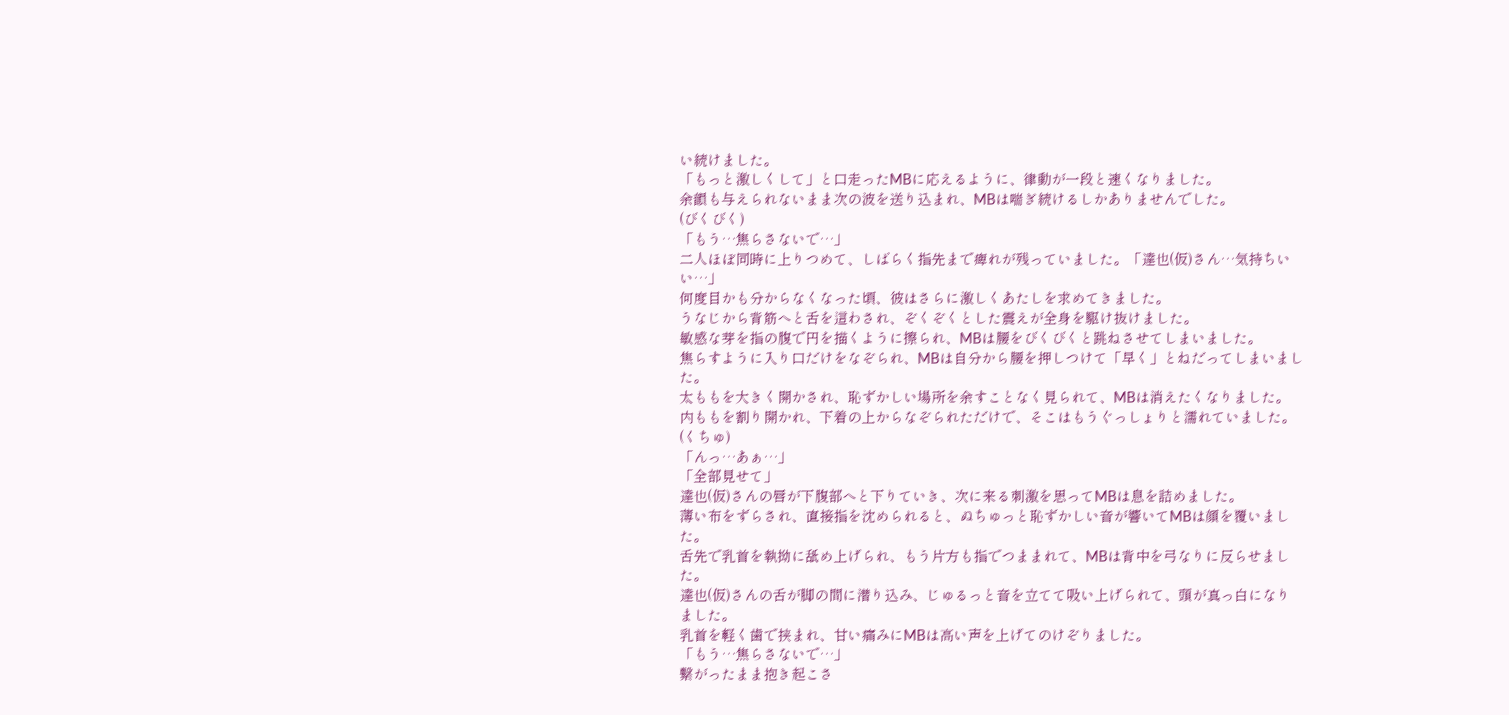い続けました。
「もっと激しくして」と口走ったMBに応えるように、律動が一段と速くなりました。
余韻も与えられないまま次の波を送り込まれ、MBは喘ぎ続けるしかありませんでした。
(びくびく)
「もう…焦らさないで…」
二人ほぼ同時に上りつめて、しばらく指先まで痺れが残っていました。「達也(仮)さん…気持ちいい…」
何度目かも分からなくなった頃、彼はさらに激しくあたしを求めてきました。
うなじから背筋へと舌を這わされ、ぞくぞくとした震えが全身を駆け抜けました。
敏感な芽を指の腹で円を描くように擦られ、MBは腰をびくびくと跳ねさせてしまいました。
焦らすように入り口だけをなぞられ、MBは自分から腰を押しつけて「早く」とねだってしまいました。
太ももを大きく開かされ、恥ずかしい場所を余すことなく見られて、MBは消えたくなりました。
内ももを割り開かれ、下着の上からなぞられただけで、そこはもうぐっしょりと濡れていました。
(くちゅ)
「んっ…あぁ…」
「全部見せて」
達也(仮)さんの唇が下腹部へと下りていき、次に来る刺激を思ってMBは息を詰めました。
薄い布をずらされ、直接指を沈められると、ぬちゅっと恥ずかしい音が響いてMBは顔を覆いました。
舌先で乳首を執拗に舐め上げられ、もう片方も指でつままれて、MBは背中を弓なりに反らせました。
達也(仮)さんの舌が脚の間に潜り込み、じゅるっと音を立てて吸い上げられて、頭が真っ白になりました。
乳首を軽く歯で挟まれ、甘い痛みにMBは高い声を上げてのけぞりました。
「もう…焦らさないで…」
繋がったまま抱き起こさ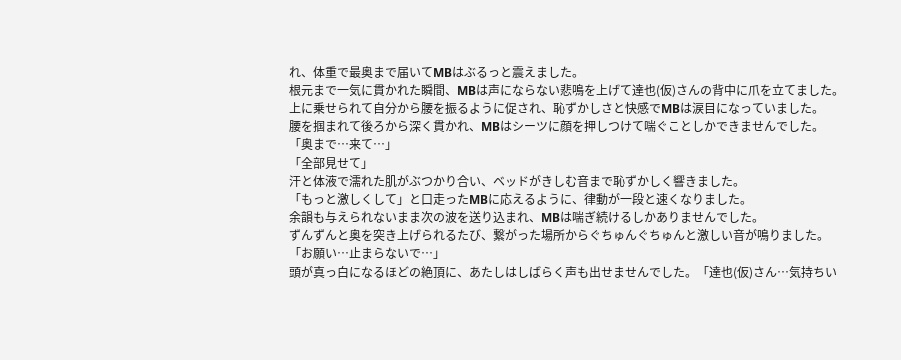れ、体重で最奥まで届いてMBはぶるっと震えました。
根元まで一気に貫かれた瞬間、MBは声にならない悲鳴を上げて達也(仮)さんの背中に爪を立てました。
上に乗せられて自分から腰を振るように促され、恥ずかしさと快感でMBは涙目になっていました。
腰を掴まれて後ろから深く貫かれ、MBはシーツに顔を押しつけて喘ぐことしかできませんでした。
「奥まで…来て…」
「全部見せて」
汗と体液で濡れた肌がぶつかり合い、ベッドがきしむ音まで恥ずかしく響きました。
「もっと激しくして」と口走ったMBに応えるように、律動が一段と速くなりました。
余韻も与えられないまま次の波を送り込まれ、MBは喘ぎ続けるしかありませんでした。
ずんずんと奥を突き上げられるたび、繋がった場所からぐちゅんぐちゅんと激しい音が鳴りました。
「お願い…止まらないで…」
頭が真っ白になるほどの絶頂に、あたしはしばらく声も出せませんでした。「達也(仮)さん…気持ちい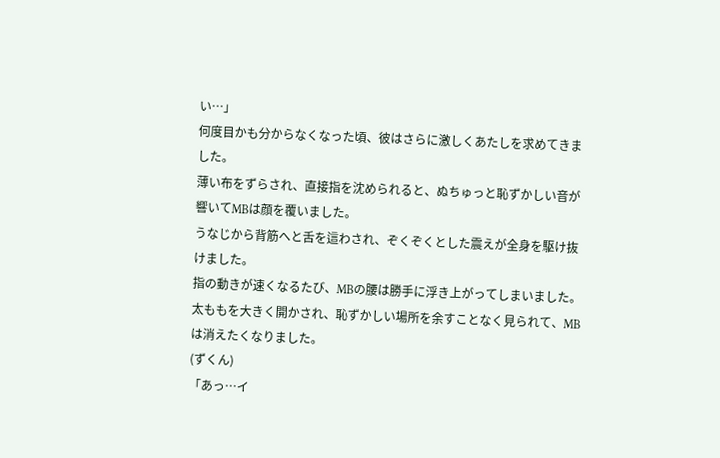い…」
何度目かも分からなくなった頃、彼はさらに激しくあたしを求めてきました。
薄い布をずらされ、直接指を沈められると、ぬちゅっと恥ずかしい音が響いてMBは顔を覆いました。
うなじから背筋へと舌を這わされ、ぞくぞくとした震えが全身を駆け抜けました。
指の動きが速くなるたび、MBの腰は勝手に浮き上がってしまいました。
太ももを大きく開かされ、恥ずかしい場所を余すことなく見られて、MBは消えたくなりました。
(ずくん)
「あっ…イ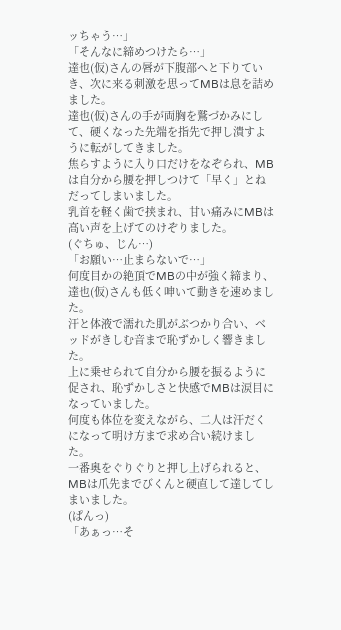ッちゃう…」
「そんなに締めつけたら…」
達也(仮)さんの唇が下腹部へと下りていき、次に来る刺激を思ってMBは息を詰めました。
達也(仮)さんの手が両胸を鷲づかみにして、硬くなった先端を指先で押し潰すように転がしてきました。
焦らすように入り口だけをなぞられ、MBは自分から腰を押しつけて「早く」とねだってしまいました。
乳首を軽く歯で挟まれ、甘い痛みにMBは高い声を上げてのけぞりました。
(ぐちゅ、じん…)
「お願い…止まらないで…」
何度目かの絶頂でMBの中が強く締まり、達也(仮)さんも低く呻いて動きを速めました。
汗と体液で濡れた肌がぶつかり合い、ベッドがきしむ音まで恥ずかしく響きました。
上に乗せられて自分から腰を振るように促され、恥ずかしさと快感でMBは涙目になっていました。
何度も体位を変えながら、二人は汗だくになって明け方まで求め合い続けました。
一番奥をぐりぐりと押し上げられると、MBは爪先までびくんと硬直して達してしまいました。
(ぱんっ)
「あぁっ…そ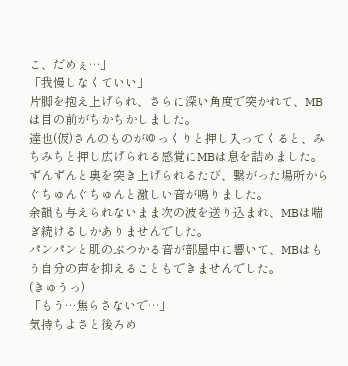こ、だめぇ…」
「我慢しなくていい」
片脚を抱え上げられ、さらに深い角度で突かれて、MBは目の前がちかちかしました。
達也(仮)さんのものがゆっくりと押し入ってくると、みちみちと押し広げられる感覚にMBは息を詰めました。
ずんずんと奥を突き上げられるたび、繋がった場所からぐちゅんぐちゅんと激しい音が鳴りました。
余韻も与えられないまま次の波を送り込まれ、MBは喘ぎ続けるしかありませんでした。
パンパンと肌のぶつかる音が部屋中に響いて、MBはもう自分の声を抑えることもできませんでした。
(きゅうっ)
「もう…焦らさないで…」
気持ちよさと後ろめ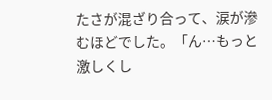たさが混ざり合って、涙が滲むほどでした。「ん…もっと激しくし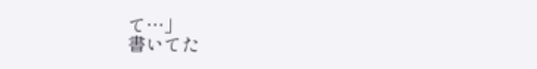て…」
書いてた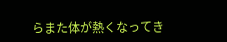らまた体が熱くなってき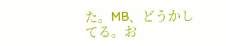た。MB、どうかしてる。お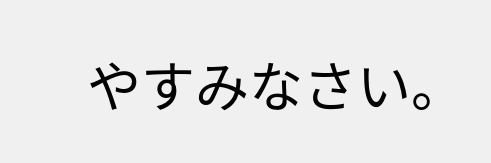やすみなさい。